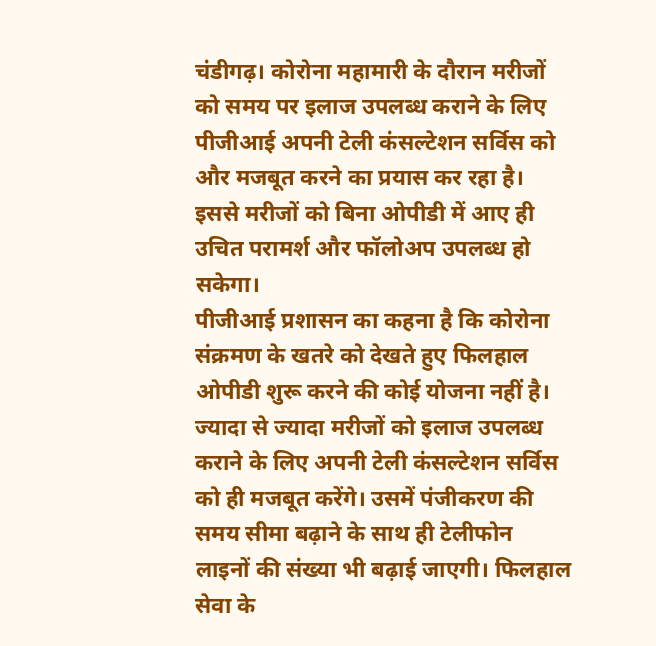चंडीगढ़। कोरोना महामारी के दौरान मरीजों को समय पर इलाज उपलब्ध कराने के लिए पीजीआई अपनी टेली कंसल्टेशन सर्विस को और मजबूत करने का प्रयास कर रहा है। इससे मरीजों को बिना ओपीडी में आए ही उचित परामर्श और फॉलोअप उपलब्ध हो सकेगा।
पीजीआई प्रशासन का कहना है कि कोरोना संक्रमण के खतरे को देखते हुए फिलहाल ओपीडी शुरू करने की कोई योजना नहीं है। ज्यादा से ज्यादा मरीजों को इलाज उपलब्ध कराने के लिए अपनी टेली कंसल्टेशन सर्विस को ही मजबूत करेंगे। उसमें पंजीकरण की समय सीमा बढ़ाने के साथ ही टेलीफोन लाइनों की संख्या भी बढ़ाई जाएगी। फिलहाल सेवा के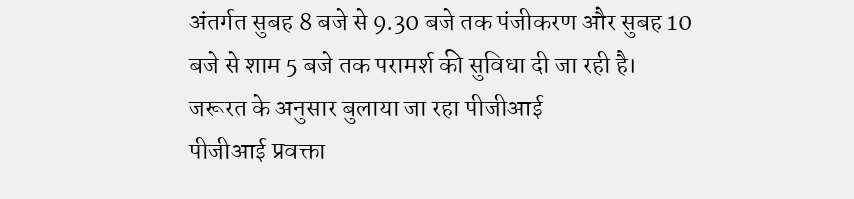अंतर्गत सुबह 8 बजे से 9.30 बजे तक पंजीकरण और सुबह 10 बजे से शाम 5 बजे तक परामर्श की सुविधा दी जा रही है।
जरूरत के अनुसार बुलाया जा रहा पीजीआई
पीजीआई प्रवक्ता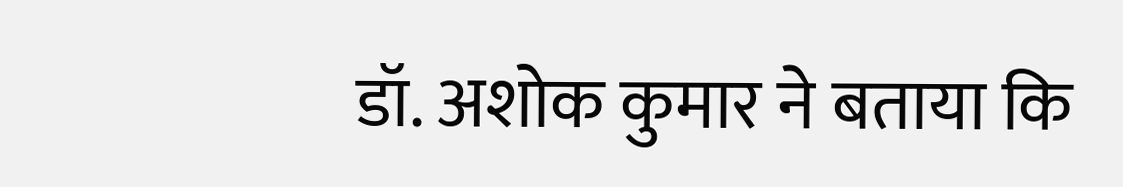डॉ. अशोक कुमार ने बताया कि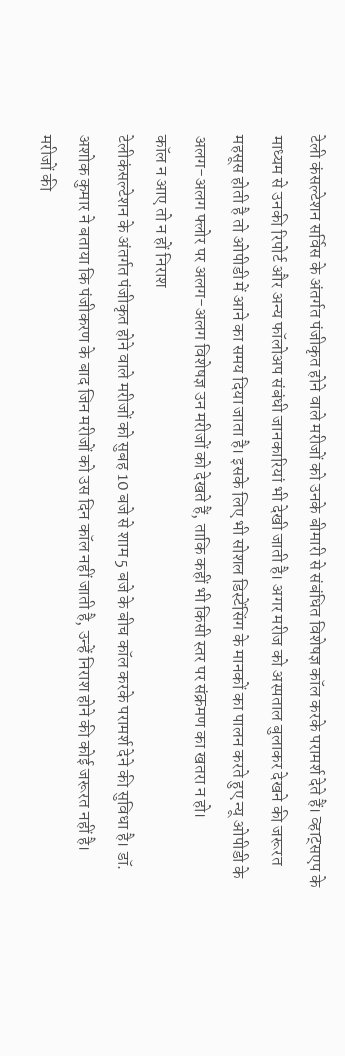टेली कंसल्टेशन सर्विस के अंतर्गत पंजीकृत होने वाले मरीजों को उनके बीमारी से संबंधित विशेषज्ञ कॉल करके परामर्श देते हैं। व्हाट्सएप के माध्यम से उनकी रिपोर्ट और अन्य फॉलोअप संबंधी जानकारियां भी देखी जाती है। अगर मरीज को अस्पताल बुलाकर देखने की जरूरत महसूस होती है तो ओपीडी में आने का समय दिया जाता है। इसके लिए भी सोशल डिस्टेंसिंग के मानकों का पालन करते हुए न्यू ओपीडी के अलग-अलग फ्लोर पर अलग-अलग विशेषज्ञ उन मरीजों को देखते हैं, ताकि कहीं भी किसी स्तर पर संक्रमण का खतरा न हो।
कॉल न आए तो न हों निराश
टेलीकंसल्टेशन के अंतर्गत पंजीकृत होने वाले मरीजों को सुबह 10 बजे से शाम 5 बजे के बीच कॉल करके परामर्श देने की सुविधा है। डॉ. अशोक कुमार ने बताया कि पंजीकरण के बाद जिन मरीजों को उस दिन कॉल नहीं जाती है, उन्हें निराश होने की कोई जरूरत नहीं है। मरीजों की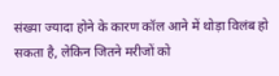संख्या ज्यादा होने के कारण कॉल आने में थोड़ा विलंब हो सकता है, लेकिन जितने मरीजों को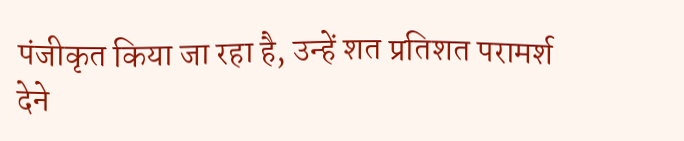पंजीकृत किया जा रहा है, उन्हें शत प्रतिशत परामर्श देने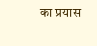का प्रयास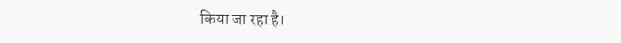किया जा रहा है।